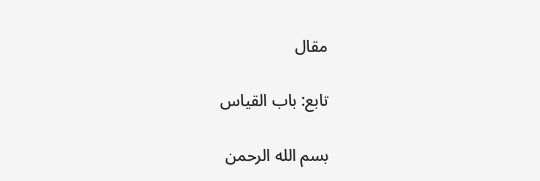مقال

تابع: باب القياس

بسم الله الرحمن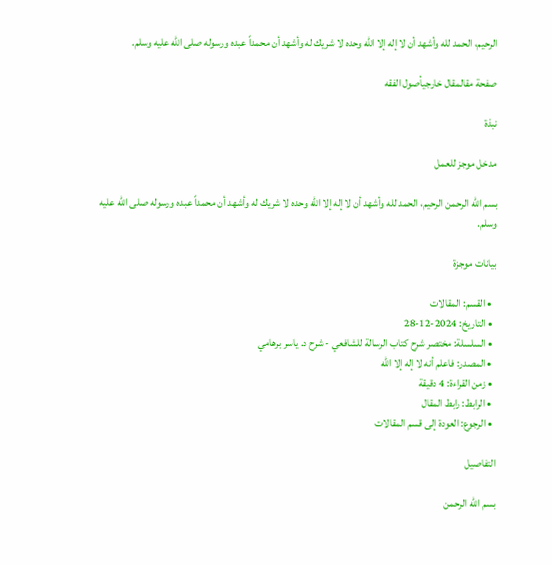الرحيم، الحمد لله وأشهد أن لا إله إلا الله وحده لا شريك له وأشهد أن محمداً عبده ورسوله صلى الله عليه وسلم.

صفحة مقالمقال خارجيأصول الفقه

نبذة

مدخل موجز للعمل

بسم الله الرحمن الرحيم، الحمد لله وأشهد أن لا إله إلا الله وحده لا شريك له وأشهد أن محمداً عبده ورسوله صلى الله عليه وسلم.

بيانات موجزة

  • القسم: المقالات
  • التاريخ: 2024-12-28
  • السلسلة: مختصر شرح كتاب الرسالة للشافعي - شرح د. ياسر برهامي
  • المصدر: فاعلم أنه لا إله إلا الله
  • زمن القراءة: 4 دقيقة
  • الرابط: رابط المقال
  • الرجوع: العودة إلى قسم المقالات

التفاصيل

بسم الله الرحمن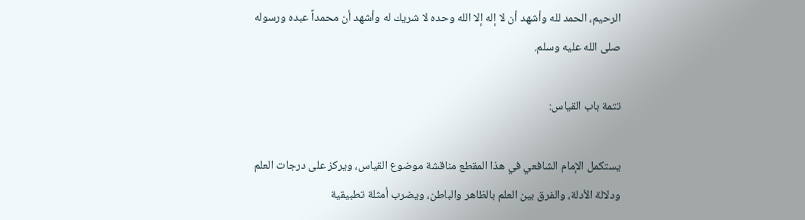الرحيم، الحمد لله وأشهد أن لا إله إلا الله وحده لا شريك له وأشهد أن محمداً عبده ورسوله صلى الله عليه وسلم.

تتمة باب القياس:

يستكمل الإمام الشافعي في هذا المقطع مناقشة موضوع القياس، ويركز على درجات العلم ودلالة الأدلة، والفرق بين العلم بالظاهر والباطن، ويضرب أمثلة تطبيقية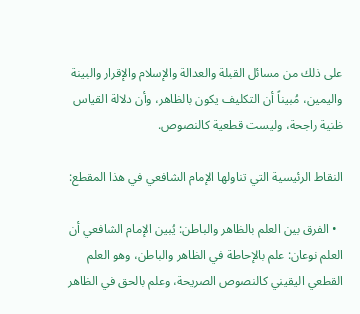على ذلك من مسائل القبلة والعدالة والإسلام والإقرار والبينة واليمين، مُبيناً أن التكليف يكون بالظاهر، وأن دلالة القياس ظنية راجحة، وليست قطعية كالنصوص.

النقاط الرئيسية التي تناولها الإمام الشافعي في هذا المقطع:

  • الفرق بين العلم بالظاهر والباطن: يُبين الإمام الشافعي أن العلم نوعان: علم بالإحاطة في الظاهر والباطن، وهو العلم القطعي اليقيني كالنصوص الصريحة، وعلم بالحق في الظاهر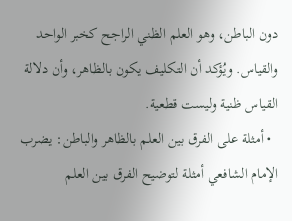دون الباطن، وهو العلم الظني الراجح كخبر الواحد والقياس. ويُؤكد أن التكليف يكون بالظاهر، وأن دلالة القياس ظنية وليست قطعية.
  • أمثلة على الفرق بين العلم بالظاهر والباطن: يضرب الإمام الشافعي أمثلة لتوضيح الفرق بين العلم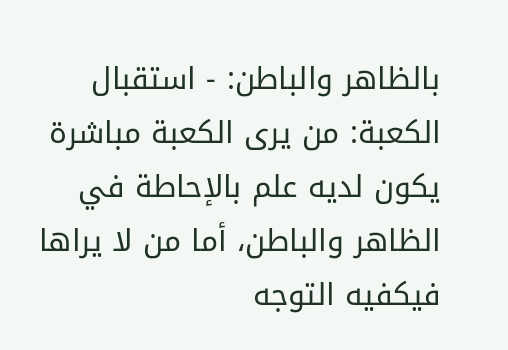بالظاهر والباطن: - استقبال الكعبة: من يرى الكعبة مباشرة يكون لديه علم بالإحاطة في الظاهر والباطن، أما من لا يراها فيكفيه التوجه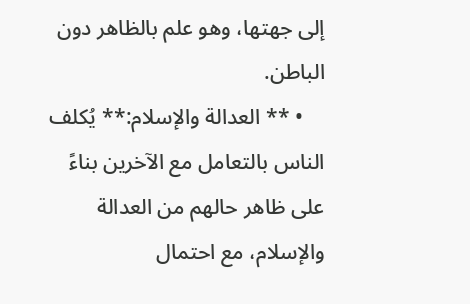إلى جهتها، وهو علم بالظاهر دون الباطن.
    • ** العدالة والإسلام:** يُكلف الناس بالتعامل مع الآخرين بناءً على ظاهر حالهم من العدالة والإسلام، مع احتمال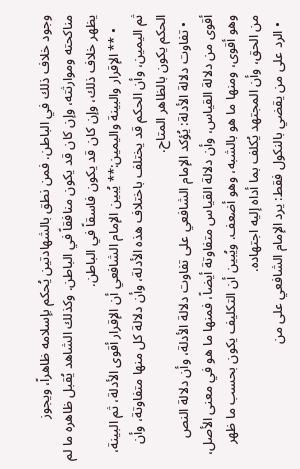وجود خلاف ذلك في الباطن. فمن نطق بالشهادتين يُحكم بإسلامه ظاهراً، ويجوز مناكحته وموارثته، وإن كان قد يكون منافقاً في الباطن. وكذلك الشاهد يُقبل ظاهره ما لم يظهر خلاف ذلك، وإن كان قد يكون فاسقاً في الباطن.
    • ** الإقرار والبينة واليمين:** يُبين الإمام الشافعي أن الإقرار أقوى الأدلة، ثم البينة، ثم اليمين، وأن الحكم قد يختلف باختلاف هذه الأدلة، وأن دلالة كل منها متفاوتة، وأن الحكم يكون بالظاهر المتاح.
  • تفاوت دلالة الأدلة: يُؤكد الإمام الشافعي على تفاوت دلالة الأدلة، وأن دلالة النص أقوى من دلالة القياس، وأن دلالة القياس متفاوتة أيضاً، فمنها ما هو في معنى الأصل، وهو أقوى، ومنها ما هو بالشبه، وهو أضعف. ويُبين أن التكليف يكون بحسب ما ظهر من الحق، وأن المجتهد يُكلف بما أداه إليه اجتهاده.
  • الرد على من يقضي بالنكول فقط: يرد الإمام الشافعي على من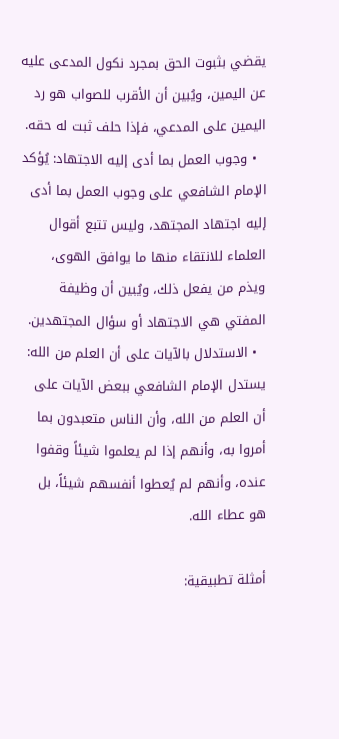يقضي بثبوت الحق بمجرد نكول المدعى عليه عن اليمين، ويُبين أن الأقرب للصواب هو رد اليمين على المدعي، فإذا حلف ثبت له حقه.
  • وجوب العمل بما أدى إليه الاجتهاد: يُؤكد الإمام الشافعي على وجوب العمل بما أدى إليه اجتهاد المجتهد، وليس تتبع أقوال العلماء للانتقاء منها ما يوافق الهوى، ويذم من يفعل ذلك، ويُبين أن وظيفة المفتي هي الاجتهاد أو سؤال المجتهدين.
  • الاستدلال بالآيات على أن العلم من الله: يستدل الإمام الشافعي ببعض الآيات على أن العلم من الله، وأن الناس متعبدون بما أمروا به، وأنهم إذا لم يعلموا شيئاً وقفوا عنده، وأنهم لم يُعطوا أنفسهم شيئاً، بل هو عطاء الله.

أمثلة تطبيقية: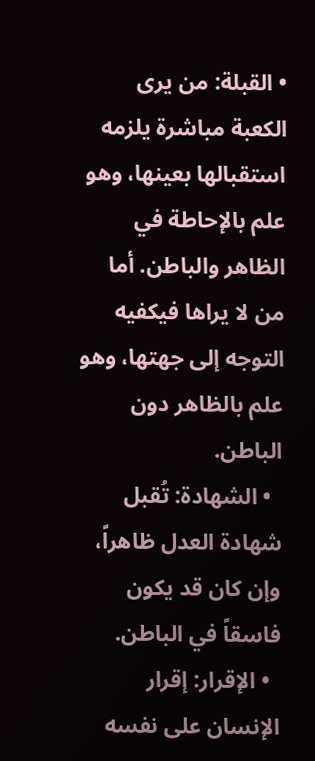• القبلة: من يرى الكعبة مباشرة يلزمه استقبالها بعينها، وهو علم بالإحاطة في الظاهر والباطن. أما من لا يراها فيكفيه التوجه إلى جهتها، وهو علم بالظاهر دون الباطن.
  • الشهادة: تُقبل شهادة العدل ظاهراً، وإن كان قد يكون فاسقاً في الباطن.
  • الإقرار: إقرار الإنسان على نفسه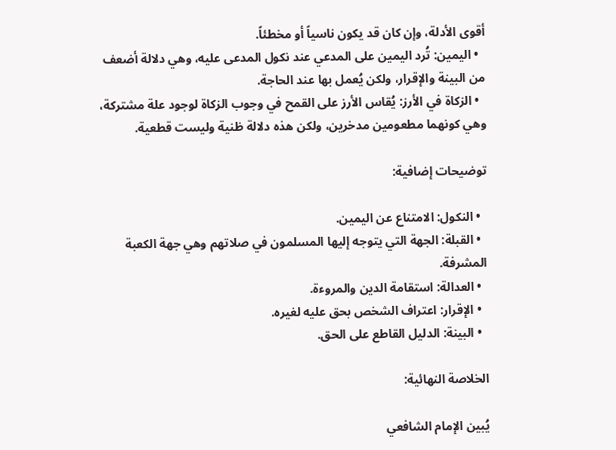أقوى الأدلة، وإن كان قد يكون ناسياً أو مخطئاً.
  • اليمين: تُرد اليمين على المدعي عند نكول المدعى عليه، وهي دلالة أضعف من البينة والإقرار، ولكن يُعمل بها عند الحاجة.
  • الزكاة في الأرز: يُقاس الأرز على القمح في وجوب الزكاة لوجود علة مشتركة، وهي كونهما مطعومين مدخرين، ولكن هذه دلالة ظنية وليست قطعية.

توضيحات إضافية:

  • النكول: الامتناع عن اليمين.
  • القبلة: الجهة التي يتوجه إليها المسلمون في صلاتهم وهي جهة الكعبة المشرفة.
  • العدالة: استقامة الدين والمروءة.
  • الإقرار: اعتراف الشخص بحق عليه لغيره.
  • البينة: الدليل القاطع على الحق.

الخلاصة النهائية:

يُبين الإمام الشافعي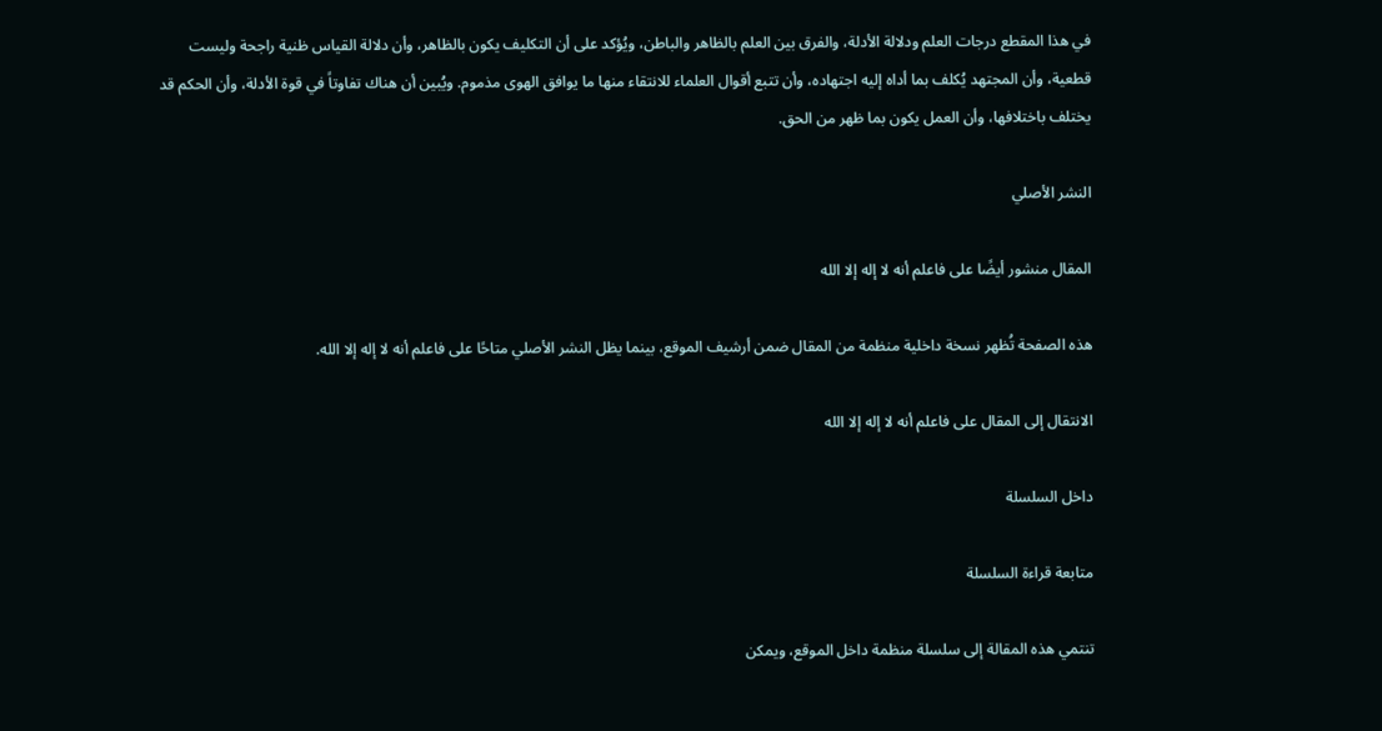في هذا المقطع درجات العلم ودلالة الأدلة، والفرق بين العلم بالظاهر والباطن، ويُؤكد على أن التكليف يكون بالظاهر، وأن دلالة القياس ظنية راجحة وليست قطعية، وأن المجتهد يُكلف بما أداه إليه اجتهاده، وأن تتبع أقوال العلماء للانتقاء منها ما يوافق الهوى مذموم. ويُبين أن هناك تفاوتاً في قوة الأدلة، وأن الحكم قد يختلف باختلافها، وأن العمل يكون بما ظهر من الحق.

النشر الأصلي

المقال منشور أيضًا على فاعلم أنه لا إله إلا الله

هذه الصفحة تُظهر نسخة داخلية منظمة من المقال ضمن أرشيف الموقع، بينما يظل النشر الأصلي متاحًا على فاعلم أنه لا إله إلا الله.

الانتقال إلى المقال على فاعلم أنه لا إله إلا الله

داخل السلسلة

متابعة قراءة السلسلة

تنتمي هذه المقالة إلى سلسلة منظمة داخل الموقع، ويمكن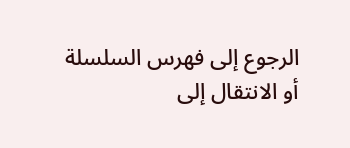الرجوع إلى فهرس السلسلة أو الانتقال إلى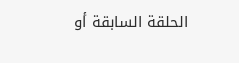الحلقة السابقة أو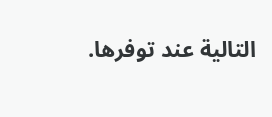التالية عند توفرها.